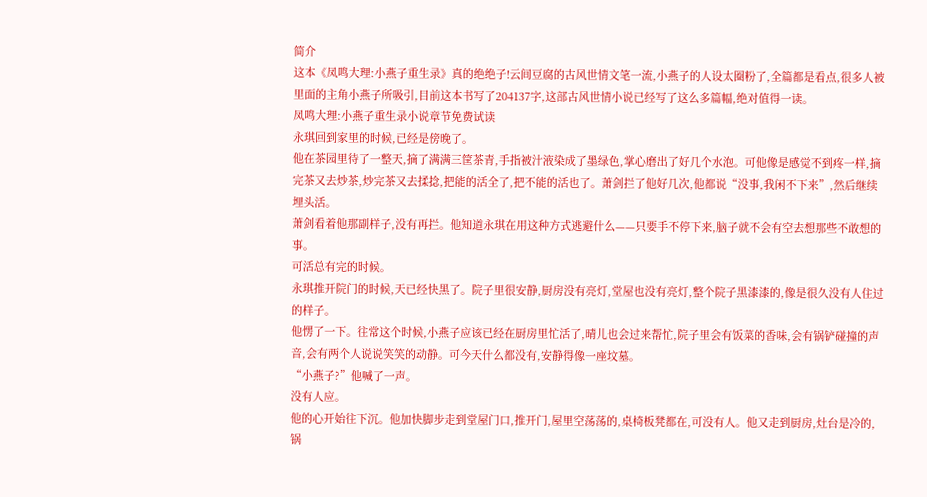简介
这本《凤鸣大理:小燕子重生录》真的绝绝子!云间豆腐的古风世情文笔一流,小燕子的人设太圈粉了,全篇都是看点,很多人被里面的主角小燕子所吸引,目前这本书写了204137字,这部古风世情小说已经写了这么多篇幅,绝对值得一读。
凤鸣大理:小燕子重生录小说章节免费试读
永琪回到家里的时候,已经是傍晚了。
他在茶园里待了一整天,摘了满满三筐茶青,手指被汁液染成了墨绿色,掌心磨出了好几个水泡。可他像是感觉不到疼一样,摘完茶又去炒茶,炒完茶又去揉捻,把能的活全了,把不能的活也了。萧剑拦了他好几次,他都说“没事,我闲不下来”,然后继续埋头活。
萧剑看着他那副样子,没有再拦。他知道永琪在用这种方式逃避什么——只要手不停下来,脑子就不会有空去想那些不敢想的事。
可活总有完的时候。
永琪推开院门的时候,天已经快黑了。院子里很安静,厨房没有亮灯,堂屋也没有亮灯,整个院子黑漆漆的,像是很久没有人住过的样子。
他愣了一下。往常这个时候,小燕子应该已经在厨房里忙活了,晴儿也会过来帮忙,院子里会有饭菜的香味,会有锅铲碰撞的声音,会有两个人说说笑笑的动静。可今天什么都没有,安静得像一座坟墓。
“小燕子?”他喊了一声。
没有人应。
他的心开始往下沉。他加快脚步走到堂屋门口,推开门,屋里空荡荡的,桌椅板凳都在,可没有人。他又走到厨房,灶台是冷的,锅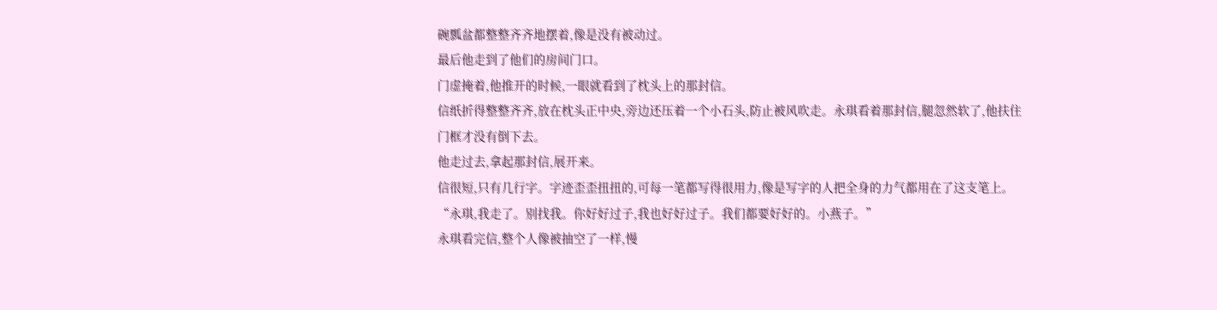碗瓢盆都整整齐齐地摆着,像是没有被动过。
最后他走到了他们的房间门口。
门虚掩着,他推开的时候,一眼就看到了枕头上的那封信。
信纸折得整整齐齐,放在枕头正中央,旁边还压着一个小石头,防止被风吹走。永琪看着那封信,腿忽然软了,他扶住门框才没有倒下去。
他走过去,拿起那封信,展开来。
信很短,只有几行字。字迹歪歪扭扭的,可每一笔都写得很用力,像是写字的人把全身的力气都用在了这支笔上。
“永琪,我走了。别找我。你好好过子,我也好好过子。我们都要好好的。小燕子。”
永琪看完信,整个人像被抽空了一样,慢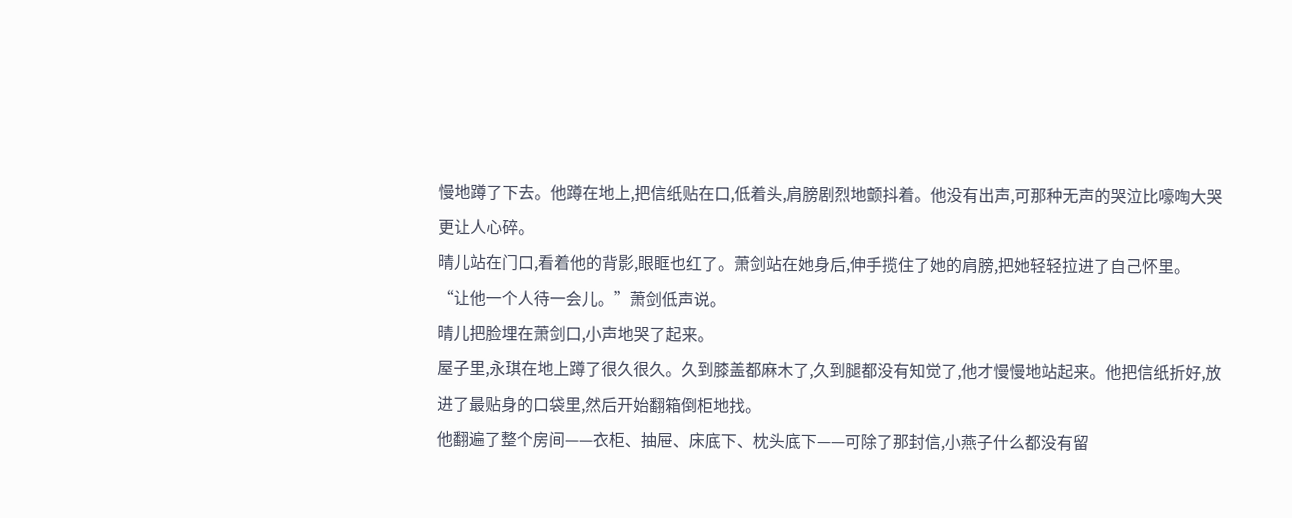慢地蹲了下去。他蹲在地上,把信纸贴在口,低着头,肩膀剧烈地颤抖着。他没有出声,可那种无声的哭泣比嚎啕大哭更让人心碎。
晴儿站在门口,看着他的背影,眼眶也红了。萧剑站在她身后,伸手揽住了她的肩膀,把她轻轻拉进了自己怀里。
“让他一个人待一会儿。”萧剑低声说。
晴儿把脸埋在萧剑口,小声地哭了起来。
屋子里,永琪在地上蹲了很久很久。久到膝盖都麻木了,久到腿都没有知觉了,他才慢慢地站起来。他把信纸折好,放进了最贴身的口袋里,然后开始翻箱倒柜地找。
他翻遍了整个房间——衣柜、抽屉、床底下、枕头底下——可除了那封信,小燕子什么都没有留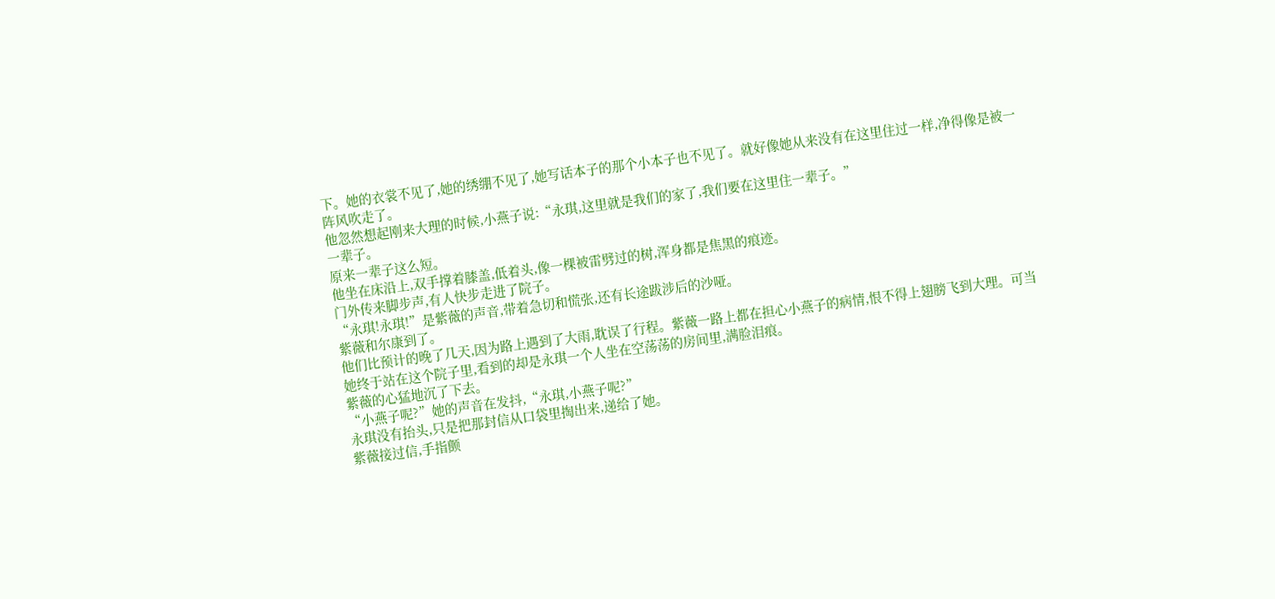下。她的衣裳不见了,她的绣绷不见了,她写话本子的那个小本子也不见了。就好像她从来没有在这里住过一样,净得像是被一阵风吹走了。
他忽然想起刚来大理的时候,小燕子说:“永琪,这里就是我们的家了,我们要在这里住一辈子。”
一辈子。
原来一辈子这么短。
他坐在床沿上,双手撑着膝盖,低着头,像一棵被雷劈过的树,浑身都是焦黑的痕迹。
门外传来脚步声,有人快步走进了院子。
“永琪!永琪!”是紫薇的声音,带着急切和慌张,还有长途跋涉后的沙哑。
紫薇和尔康到了。
他们比预计的晚了几天,因为路上遇到了大雨,耽误了行程。紫薇一路上都在担心小燕子的病情,恨不得上翅膀飞到大理。可当她终于站在这个院子里,看到的却是永琪一个人坐在空荡荡的房间里,满脸泪痕。
紫薇的心猛地沉了下去。
“小燕子呢?”她的声音在发抖,“永琪,小燕子呢?”
永琪没有抬头,只是把那封信从口袋里掏出来,递给了她。
紫薇接过信,手指颤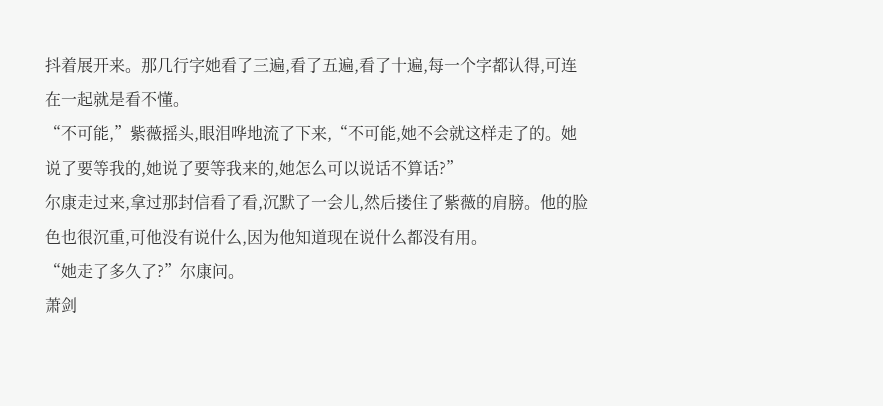抖着展开来。那几行字她看了三遍,看了五遍,看了十遍,每一个字都认得,可连在一起就是看不懂。
“不可能,”紫薇摇头,眼泪哗地流了下来,“不可能,她不会就这样走了的。她说了要等我的,她说了要等我来的,她怎么可以说话不算话?”
尔康走过来,拿过那封信看了看,沉默了一会儿,然后搂住了紫薇的肩膀。他的脸色也很沉重,可他没有说什么,因为他知道现在说什么都没有用。
“她走了多久了?”尔康问。
萧剑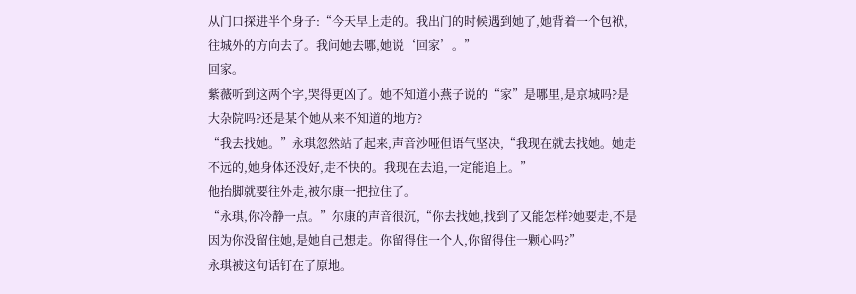从门口探进半个身子:“今天早上走的。我出门的时候遇到她了,她背着一个包袱,往城外的方向去了。我问她去哪,她说‘回家’。”
回家。
紫薇听到这两个字,哭得更凶了。她不知道小燕子说的“家”是哪里,是京城吗?是大杂院吗?还是某个她从来不知道的地方?
“我去找她。”永琪忽然站了起来,声音沙哑但语气坚决,“我现在就去找她。她走不远的,她身体还没好,走不快的。我现在去追,一定能追上。”
他抬脚就要往外走,被尔康一把拉住了。
“永琪,你冷静一点。”尔康的声音很沉,“你去找她,找到了又能怎样?她要走,不是因为你没留住她,是她自己想走。你留得住一个人,你留得住一颗心吗?”
永琪被这句话钉在了原地。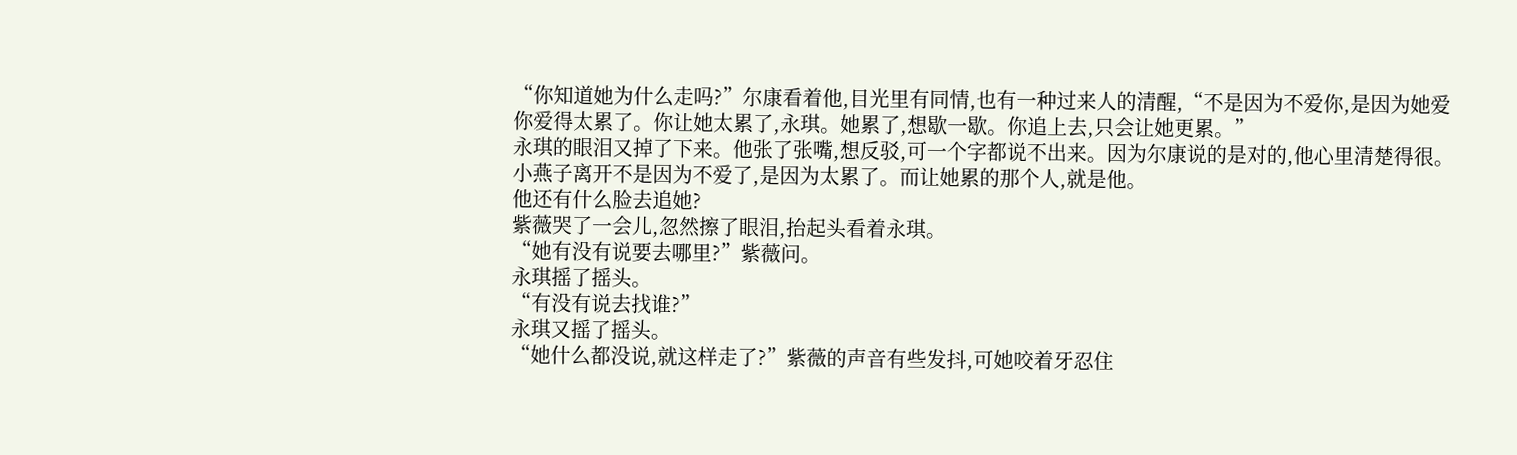“你知道她为什么走吗?”尔康看着他,目光里有同情,也有一种过来人的清醒,“不是因为不爱你,是因为她爱你爱得太累了。你让她太累了,永琪。她累了,想歇一歇。你追上去,只会让她更累。”
永琪的眼泪又掉了下来。他张了张嘴,想反驳,可一个字都说不出来。因为尔康说的是对的,他心里清楚得很。小燕子离开不是因为不爱了,是因为太累了。而让她累的那个人,就是他。
他还有什么脸去追她?
紫薇哭了一会儿,忽然擦了眼泪,抬起头看着永琪。
“她有没有说要去哪里?”紫薇问。
永琪摇了摇头。
“有没有说去找谁?”
永琪又摇了摇头。
“她什么都没说,就这样走了?”紫薇的声音有些发抖,可她咬着牙忍住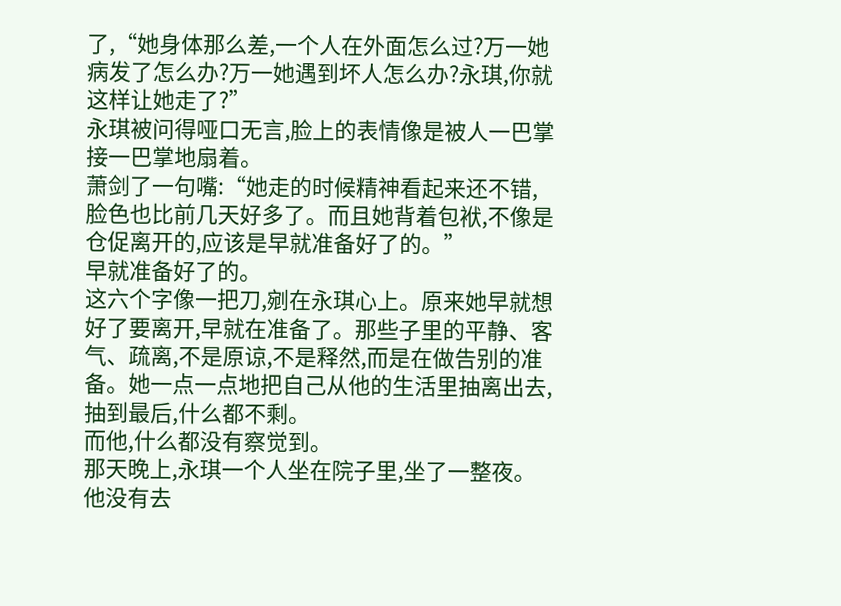了,“她身体那么差,一个人在外面怎么过?万一她病发了怎么办?万一她遇到坏人怎么办?永琪,你就这样让她走了?”
永琪被问得哑口无言,脸上的表情像是被人一巴掌接一巴掌地扇着。
萧剑了一句嘴:“她走的时候精神看起来还不错,脸色也比前几天好多了。而且她背着包袱,不像是仓促离开的,应该是早就准备好了的。”
早就准备好了的。
这六个字像一把刀,剜在永琪心上。原来她早就想好了要离开,早就在准备了。那些子里的平静、客气、疏离,不是原谅,不是释然,而是在做告别的准备。她一点一点地把自己从他的生活里抽离出去,抽到最后,什么都不剩。
而他,什么都没有察觉到。
那天晚上,永琪一个人坐在院子里,坐了一整夜。
他没有去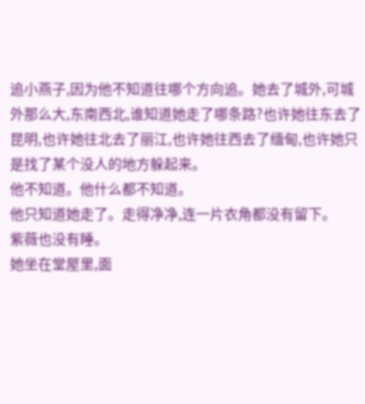追小燕子,因为他不知道往哪个方向追。她去了城外,可城外那么大,东南西北,谁知道她走了哪条路?也许她往东去了昆明,也许她往北去了丽江,也许她往西去了缅甸,也许她只是找了某个没人的地方躲起来。
他不知道。他什么都不知道。
他只知道她走了。走得净净,连一片衣角都没有留下。
紫薇也没有睡。
她坐在堂屋里,面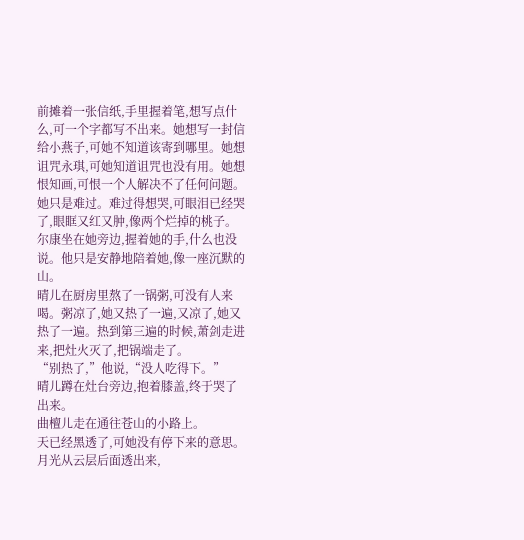前摊着一张信纸,手里握着笔,想写点什么,可一个字都写不出来。她想写一封信给小燕子,可她不知道该寄到哪里。她想诅咒永琪,可她知道诅咒也没有用。她想恨知画,可恨一个人解决不了任何问题。
她只是难过。难过得想哭,可眼泪已经哭了,眼眶又红又肿,像两个烂掉的桃子。
尔康坐在她旁边,握着她的手,什么也没说。他只是安静地陪着她,像一座沉默的山。
晴儿在厨房里熬了一锅粥,可没有人来喝。粥凉了,她又热了一遍,又凉了,她又热了一遍。热到第三遍的时候,萧剑走进来,把灶火灭了,把锅端走了。
“别热了,”他说,“没人吃得下。”
晴儿蹲在灶台旁边,抱着膝盖,终于哭了出来。
曲檀儿走在通往苍山的小路上。
天已经黑透了,可她没有停下来的意思。月光从云层后面透出来,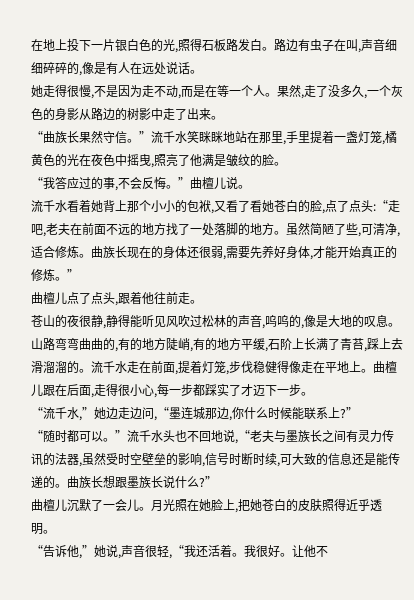在地上投下一片银白色的光,照得石板路发白。路边有虫子在叫,声音细细碎碎的,像是有人在远处说话。
她走得很慢,不是因为走不动,而是在等一个人。果然,走了没多久,一个灰色的身影从路边的树影中走了出来。
“曲族长果然守信。”流千水笑眯眯地站在那里,手里提着一盏灯笼,橘黄色的光在夜色中摇曳,照亮了他满是皱纹的脸。
“我答应过的事,不会反悔。”曲檀儿说。
流千水看着她背上那个小小的包袱,又看了看她苍白的脸,点了点头:“走吧,老夫在前面不远的地方找了一处落脚的地方。虽然简陋了些,可清净,适合修炼。曲族长现在的身体还很弱,需要先养好身体,才能开始真正的修炼。”
曲檀儿点了点头,跟着他往前走。
苍山的夜很静,静得能听见风吹过松林的声音,呜呜的,像是大地的叹息。山路弯弯曲曲的,有的地方陡峭,有的地方平缓,石阶上长满了青苔,踩上去滑溜溜的。流千水走在前面,提着灯笼,步伐稳健得像走在平地上。曲檀儿跟在后面,走得很小心,每一步都踩实了才迈下一步。
“流千水,”她边走边问,“墨连城那边,你什么时候能联系上?”
“随时都可以。”流千水头也不回地说,“老夫与墨族长之间有灵力传讯的法器,虽然受时空壁垒的影响,信号时断时续,可大致的信息还是能传递的。曲族长想跟墨族长说什么?”
曲檀儿沉默了一会儿。月光照在她脸上,把她苍白的皮肤照得近乎透明。
“告诉他,”她说,声音很轻,“我还活着。我很好。让他不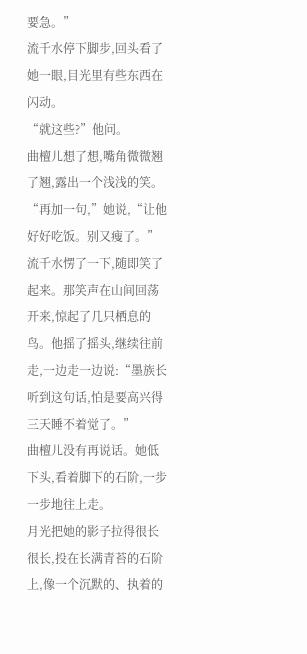要急。”
流千水停下脚步,回头看了她一眼,目光里有些东西在闪动。
“就这些?”他问。
曲檀儿想了想,嘴角微微翘了翘,露出一个浅浅的笑。
“再加一句,”她说,“让他好好吃饭。别又瘦了。”
流千水愣了一下,随即笑了起来。那笑声在山间回荡开来,惊起了几只栖息的鸟。他摇了摇头,继续往前走,一边走一边说:“墨族长听到这句话,怕是要高兴得三天睡不着觉了。”
曲檀儿没有再说话。她低下头,看着脚下的石阶,一步一步地往上走。
月光把她的影子拉得很长很长,投在长满青苔的石阶上,像一个沉默的、执着的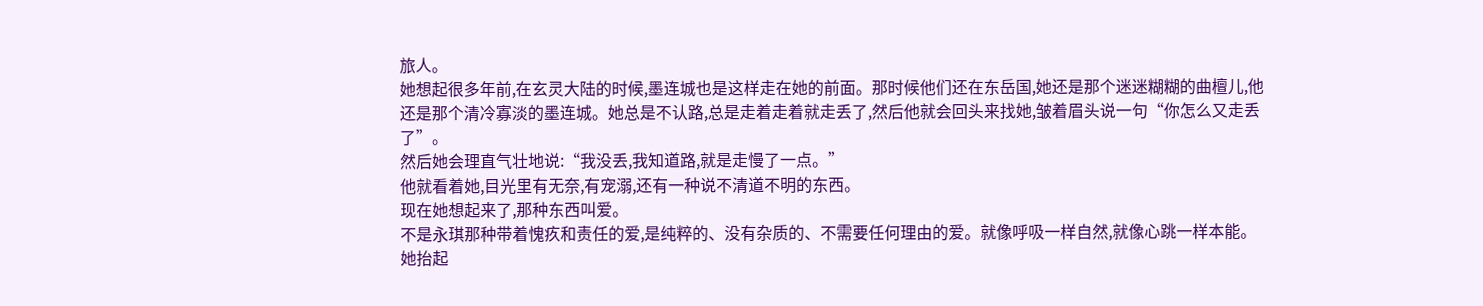旅人。
她想起很多年前,在玄灵大陆的时候,墨连城也是这样走在她的前面。那时候他们还在东岳国,她还是那个迷迷糊糊的曲檀儿,他还是那个清冷寡淡的墨连城。她总是不认路,总是走着走着就走丢了,然后他就会回头来找她,皱着眉头说一句“你怎么又走丢了”。
然后她会理直气壮地说:“我没丢,我知道路,就是走慢了一点。”
他就看着她,目光里有无奈,有宠溺,还有一种说不清道不明的东西。
现在她想起来了,那种东西叫爱。
不是永琪那种带着愧疚和责任的爱,是纯粹的、没有杂质的、不需要任何理由的爱。就像呼吸一样自然,就像心跳一样本能。
她抬起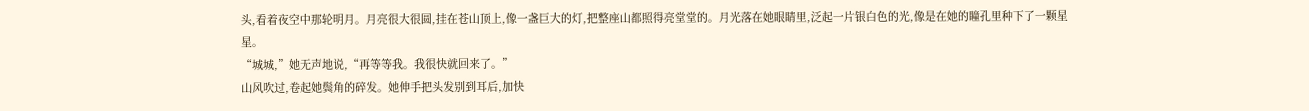头,看着夜空中那轮明月。月亮很大很圆,挂在苍山顶上,像一盏巨大的灯,把整座山都照得亮堂堂的。月光落在她眼睛里,泛起一片银白色的光,像是在她的瞳孔里种下了一颗星星。
“城城,”她无声地说,“再等等我。我很快就回来了。”
山风吹过,卷起她鬓角的碎发。她伸手把头发别到耳后,加快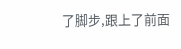了脚步,跟上了前面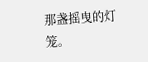那盏摇曳的灯笼。